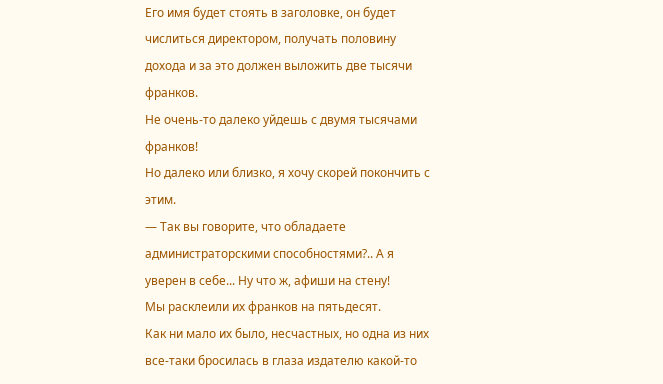Его имя будет стоять в заголовке, он будет числиться директором, получать половину дохода и за это должен выложить две тысячи франков.
Не очень-то далеко уйдешь с двумя тысячами франков!
Но далеко или близко, я хочу скорей покончить с этим.
— Так вы говорите, что обладаете администраторскими способностями?.. А я уверен в себе... Ну что ж, афиши на стену!
Мы расклеили их франков на пятьдесят.
Как ни мало их было, несчастных, но одна из них все-таки бросилась в глаза издателю какой-то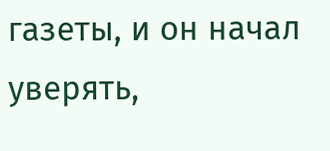газеты, и он начал уверять,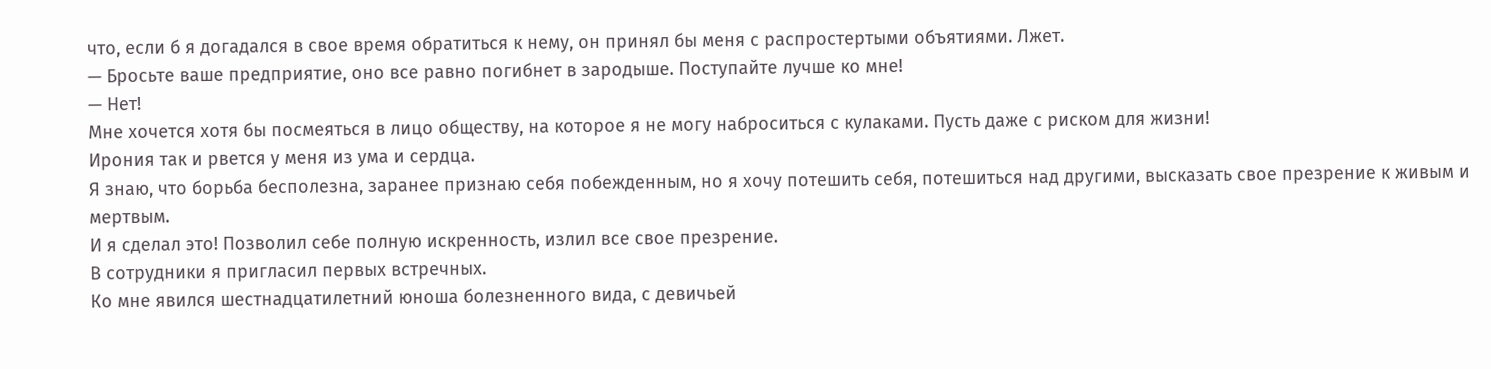что, если б я догадался в свое время обратиться к нему, он принял бы меня с распростертыми объятиями. Лжет.
— Бросьте ваше предприятие, оно все равно погибнет в зародыше. Поступайте лучше ко мне!
— Нет!
Мне хочется хотя бы посмеяться в лицо обществу, на которое я не могу наброситься с кулаками. Пусть даже с риском для жизни!
Ирония так и рвется у меня из ума и сердца.
Я знаю, что борьба бесполезна, заранее признаю себя побежденным, но я хочу потешить себя, потешиться над другими, высказать свое презрение к живым и мертвым.
И я сделал это! Позволил себе полную искренность, излил все свое презрение.
В сотрудники я пригласил первых встречных.
Ко мне явился шестнадцатилетний юноша болезненного вида, с девичьей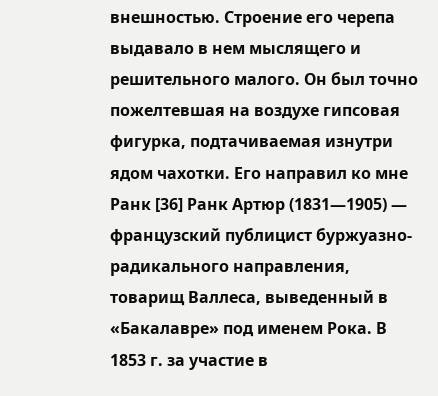внешностью. Строение его черепа выдавало в нем мыслящего и решительного малого. Он был точно пожелтевшая на воздухе гипсовая фигурка, подтачиваемая изнутри ядом чахотки. Его направил ко мне Ранк [36] Ранк Артюр (1831—1905) — французский публицист буржуазно-радикального направления, товарищ Валлеса, выведенный в «Бакалавре» под именем Рока. В 1853 г. за участие в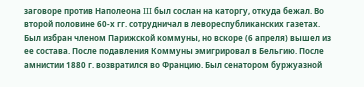заговоре против Наполеона III был сослан на каторгу, откуда бежал. Во второй половине 60-х гг. сотрудничал в левореспубликанских газетах. Был избран членом Парижской коммуны, но вскоре (6 апреля) вышел из ее состава. После подавления Коммуны эмигрировал в Бельгию. После амнистии 1880 г. возвратился во Францию. Был сенатором буржуазной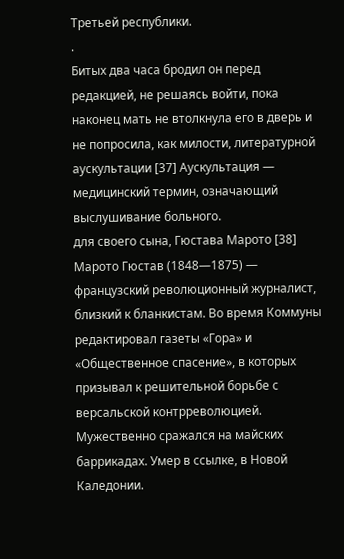Третьей республики.
.
Битых два часа бродил он перед редакцией, не решаясь войти, пока наконец мать не втолкнула его в дверь и не попросила, как милости, литературной аускультации [37] Аускультация — медицинский термин, означающий выслушивание больного.
для своего сына, Гюстава Марото [38] Марото Гюстав (1848—1875) — французский революционный журналист, близкий к бланкистам. Во время Коммуны редактировал газеты «Гора» и «Общественное спасение», в которых призывал к решительной борьбе с версальской контрреволюцией. Мужественно сражался на майских баррикадах. Умер в ссылке, в Новой Каледонии.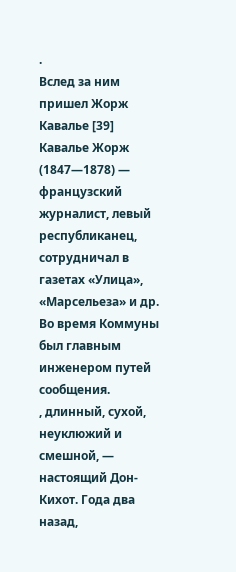.
Вслед за ним пришел Жорж Кавалье [39] Кавалье Жорж (1847—1878) — французский журналист, левый республиканец, сотрудничал в газетах «Улица», «Марсельеза» и др. Во время Коммуны был главным инженером путей сообщения.
, длинный, сухой, неуклюжий и смешной, — настоящий Дон-Кихот. Года два назад,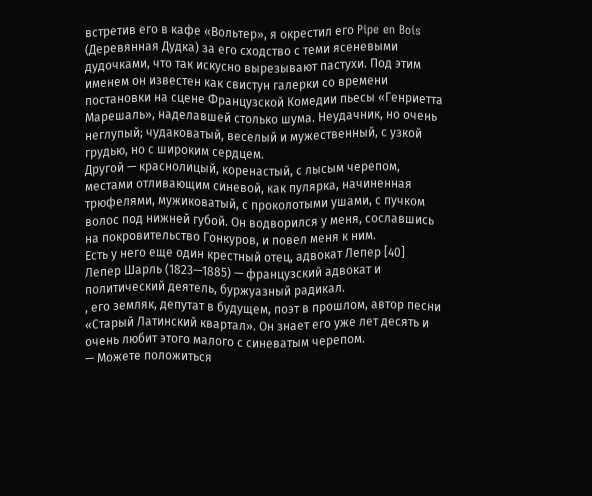встретив его в кафе «Вольтер», я окрестил его Pipe en Bois (Деревянная Дудка) за его сходство с теми ясеневыми дудочками, что так искусно вырезывают пастухи. Под этим именем он известен как свистун галерки со времени постановки на сцене Французской Комедии пьесы «Генриетта Марешаль», наделавшей столько шума. Неудачник, но очень неглупый; чудаковатый, веселый и мужественный, с узкой грудью, но с широким сердцем.
Другой — краснолицый, коренастый, с лысым черепом, местами отливающим синевой, как пулярка, начиненная трюфелями, мужиковатый, с проколотыми ушами, с пучком волос под нижней губой. Он водворился у меня, сославшись на покровительство Гонкуров, и повел меня к ним.
Есть у него еще один крестный отец, адвокат Лепер [40] Лепер Шарль (1823—1885) — французский адвокат и политический деятель, буржуазный радикал.
, его земляк, депутат в будущем, поэт в прошлом, автор песни «Старый Латинский квартал». Он знает его уже лет десять и очень любит этого малого с синеватым черепом.
— Можете положиться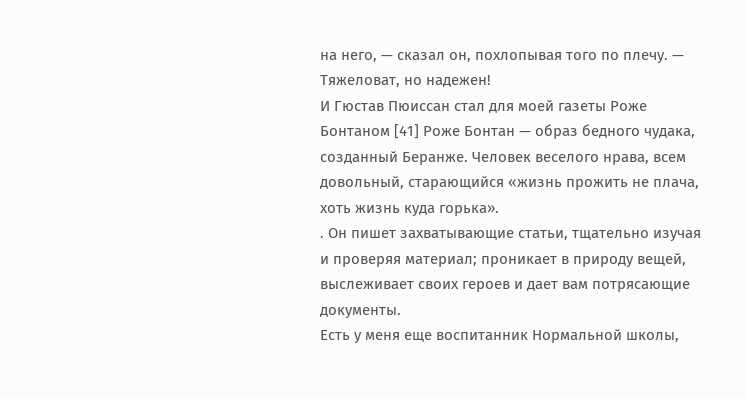на него, — сказал он, похлопывая того по плечу. — Тяжеловат, но надежен!
И Гюстав Пюиссан стал для моей газеты Роже Бонтаном [41] Роже Бонтан — образ бедного чудака, созданный Беранже. Человек веселого нрава, всем довольный, старающийся «жизнь прожить не плача, хоть жизнь куда горька».
. Он пишет захватывающие статьи, тщательно изучая и проверяя материал; проникает в природу вещей, выслеживает своих героев и дает вам потрясающие документы.
Есть у меня еще воспитанник Нормальной школы,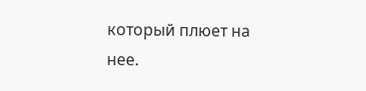который плюет на нее.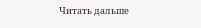Читать дальше